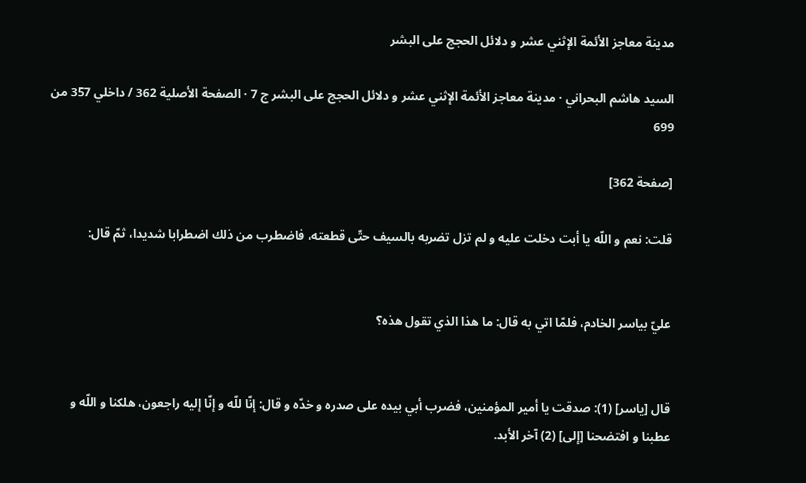مدينة معاجز الأئمة الإثني عشر و دلائل الحجج على البشر

السيد هاشم البحراني · مدينة معاجز الأئمة الإثني عشر و دلائل الحجج على البشر ج 7 · الصفحة الأصلية 362 / داخلي 357 من 699

[صفحة 362]

قلت: نعم و اللّه يا أبت دخلت عليه و لم تزل تضربه بالسيف حتّى قطعته، فاضطرب من ذلك اضطرابا شديدا، ثمّ قال:


عليّ بياسر الخادم، فلمّا اتي به قال: ما هذا الذي تقول هذه؟


قال [ياسر] (1): صدقت يا أمير المؤمنين، فضرب أبي بيده على صدره و خدّه و قال: إنّا للّه و إنّا إليه راجعون، هلكنا و اللّه و عطبنا و افتضحنا [إلى] (2) آخر الأبد.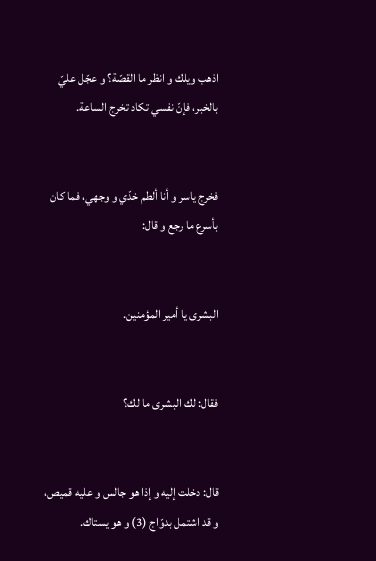اذهب ويلك و انظر ما القصّة؟ و عجّل عليّ بالخبر، فإنّ نفسي تكاد تخرج الساعة.


فخرج ياسر و أنا ألطم خدّي و وجهي، فما كان بأسرع ما رجع و قال:


البشرى يا أمير المؤمنين.


فقال: لك البشرى ما لك؟


قال: دخلت إليه و إذا هو جالس و عليه قميص، و قد اشتمل بدوّاج (3) و هو يستاك.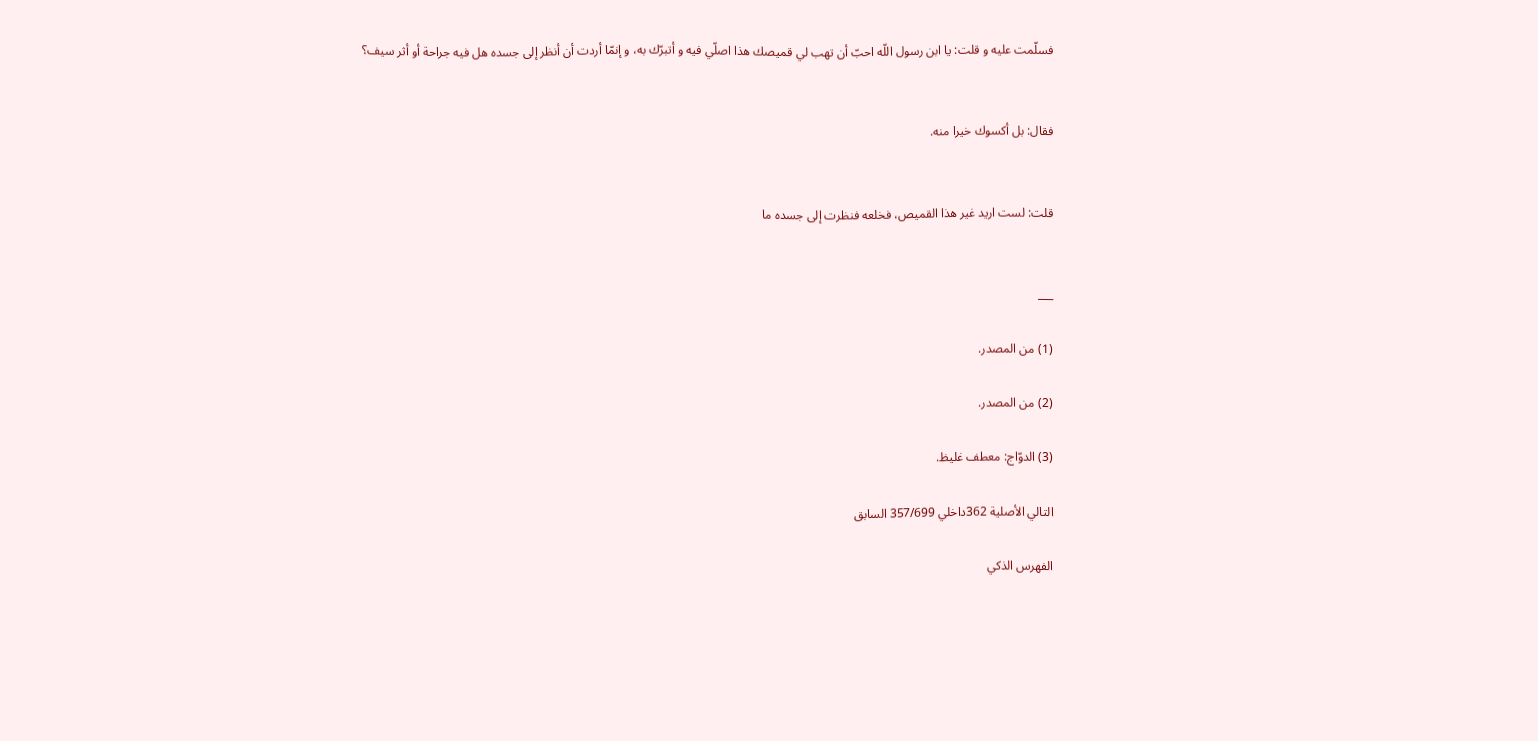فسلّمت عليه و قلت: يا ابن رسول اللّه احبّ أن تهب لي قميصك هذا اصلّي فيه و أتبرّك به، و إنمّا أردت أن أنظر إلى جسده هل فيه جراحة أو أثر سيف؟


فقال: بل أكسوك خيرا منه.


قلت: لست اريد غير هذا القميص، فخلعه فنظرت إلى جسده ما


___

(1) من المصدر.

(2) من المصدر.

(3) الدوّاج: معطف غليظ.

التالي الأصلية 362داخلي 357/699 السابق

الفهرس الذكي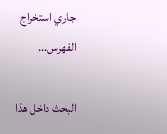جاري استخراج الفهرس...

البحث داخل هذا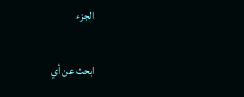الجزء

ابحث عن أي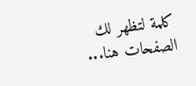كلمة لتظهر لك الصفحات هنا...